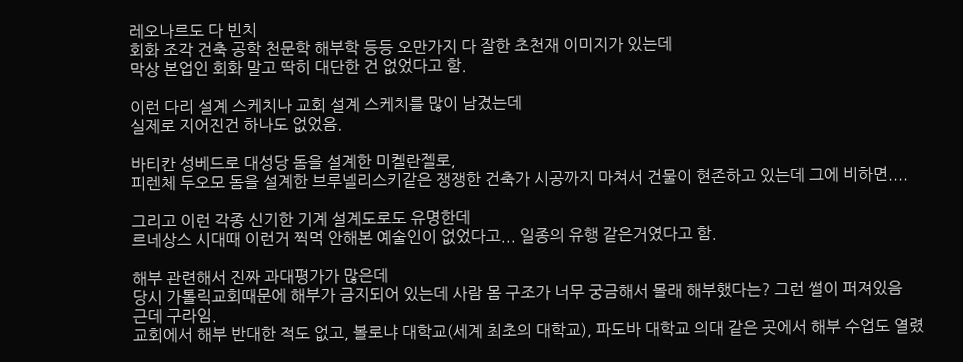레오나르도 다 빈치
회화 조각 건축 공학 천문학 해부학 등등 오만가지 다 잘한 초천재 이미지가 있는데
막상 본업인 회화 말고 딱히 대단한 건 없었다고 함.

이런 다리 설계 스케치나 교회 설계 스케치를 많이 남겼는데
실제로 지어진건 하나도 없었음.

바티칸 성베드로 대성당 돔을 설계한 미켈란젤로,
피렌체 두오모 돔을 설계한 브루넬리스키같은 쟁쟁한 건축가 시공까지 마쳐서 건물이 현존하고 있는데 그에 비하면....

그리고 이런 각종 신기한 기계 설계도로도 유명한데
르네상스 시대때 이런거 찍먹 안해본 예술인이 없었다고... 일종의 유행 같은거였다고 함.

해부 관련해서 진짜 과대평가가 많은데
당시 가톨릭교회때문에 해부가 금지되어 있는데 사람 몸 구조가 너무 궁금해서 몰래 해부했다는? 그런 썰이 퍼져있음
근데 구라임.
교회에서 해부 반대한 적도 없고, 볼로냐 대학교(세계 최초의 대학교), 파도바 대학교 의대 같은 곳에서 해부 수업도 열렸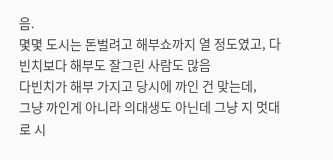음.
몇몇 도시는 돈벌려고 해부쇼까지 열 정도였고, 다빈치보다 해부도 잘그린 사람도 많음
다빈치가 해부 가지고 당시에 까인 건 맞는데,
그냥 까인게 아니라 의대생도 아닌데 그냥 지 멋대로 시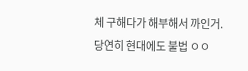체 구해다가 해부해서 까인거.
당연히 현대에도 불법 ㅇㅇ